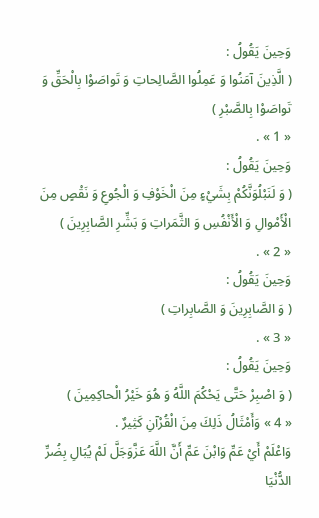وَحِينَ يَقُولُ :
( الَّذِينَ آمَنُوا وَ عَمِلُوا الصَّالِحاتِ وَ تَواصَوْا بِالْحَقِّ وَ تَواصَوْا بِالصَّبْرِ )
« 1 » .
وَحِينَ يَقُولُ :
( وَ لَنَبْلُوَنَّكُمْ بِشَيْءٍ مِنَ الْخَوْفِ وَ الْجُوعِ وَ نَقْصٍ مِنَ الْأَمْوالِ وَ الْأَنْفُسِ وَ الثَّمَراتِ وَ بَشِّرِ الصَّابِرِينَ )
« 2 » .
وَحِينَ يَقُولُ :
( وَ الصَّابِرِينَ وَ الصَّابِراتِ )
« 3 » .
وَحِينَ يَقُولُ :
( وَ اصْبِرْ حَتَّى يَحْكُمَ اللَّهُ وَ هُوَ خَيْرُ الْحاكِمِينَ )
« 4 » وَأَمْثَالُ ذَلِكَ مِنَ الْقُرْآنِ كَثِيرٌ .
وَاعْلَمْ أَيْ عَمِّ وَابْنَ عَمِّ أَنَّ اللَّهَ عَزَّوَجَلَّ لَمْ يُبَالِ بِضُرِّ الدُّنْيَا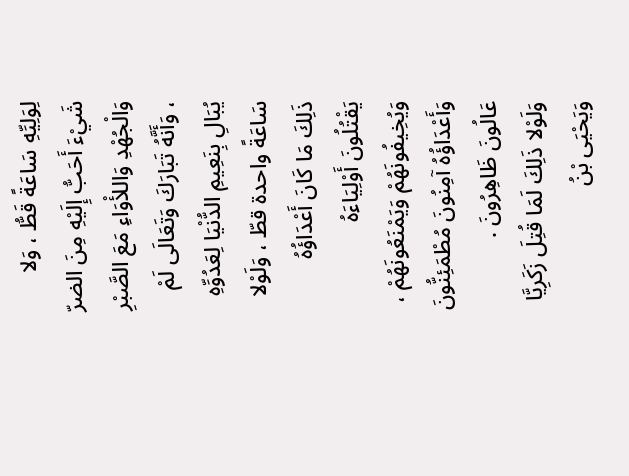لِوَلِيِّهِ سَاعَةً قَطُّ ، وَلا شَيْءَ أَحَبُّ إِلَيْهِ مِنَ الضرّ وَالْجُهْدِ وَاللأْوَاءِ مَعَ الصَّبْرِ ، وَأَنَّهُ تَبَارَكَ وَتَعَالَى لَمْ يُبَالِ بِنَعِيمِ الدُّنْيَا لِعَدُوِّهِ سَاعَةً واحدة قطّ ، وَلَوْلا ذَلِكَ مَا كَانَ أَعْدَاؤُهُ يَقْتُلُونَ أَوْلِيَاءَهُ وَيُخِيفُونَهُمْ وَيَمْنَعُونَهُمْ ، وَأَعْدَاؤُهُ آمِنُونَ مُطْمَئِنُّونَ عَالُونَ ظَاهِرُونَ .
وَلَوْلا ذَلِكَ لَمَا قُتِلَ زَكَرِيَّا وَيَحْيَى بْنُ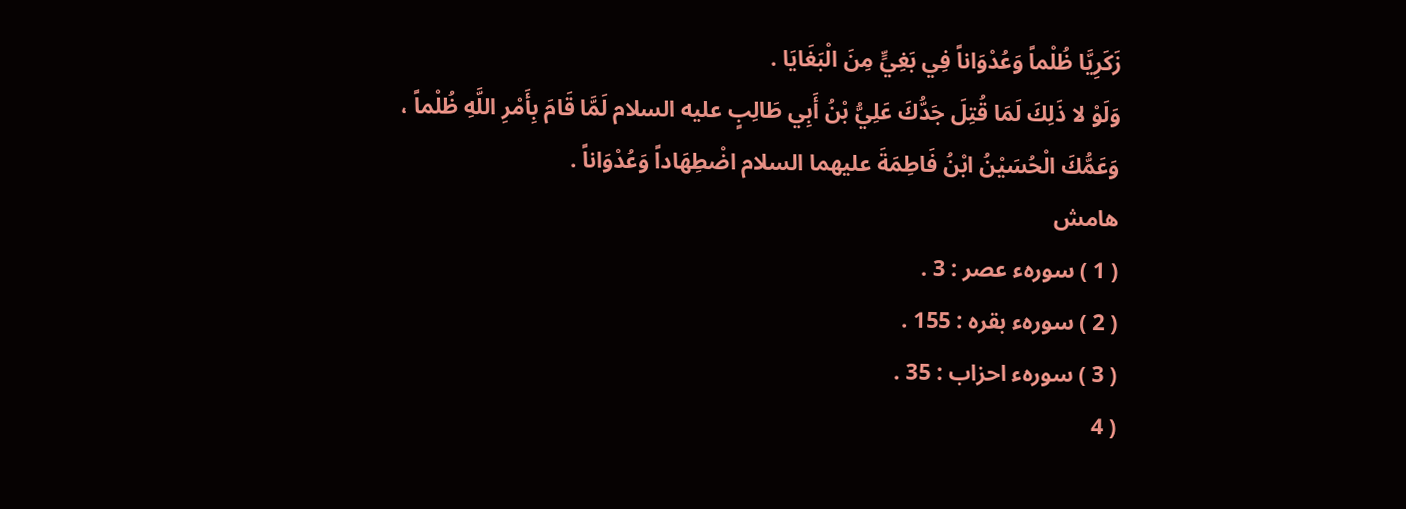زَكَرِيَّا ظُلْماً وَعُدْوَاناً فِي بَغِيٍّ مِنَ الْبَغَايَا .
وَلَوْ لا ذَلِكَ لَمَا قُتِلَ جَدُّكَ عَلِيُّ بْنُ أَبِي طَالِبٍ عليه السلام لَمَّا قَامَ بِأَمْرِ اللَّهِ ظُلْماً ، وَعَمُّكَ الْحُسَيْنُ ابْنُ فَاطِمَةَ عليهما السلام اضْطِهَاداً وَعُدْوَاناً .
هامش
( 1 ) سورهء عصر : 3 .
( 2 ) سورهء بقره : 155 .
( 3 ) سورهء احزاب : 35 .
( 4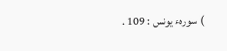) سورهء يونس : 109 .